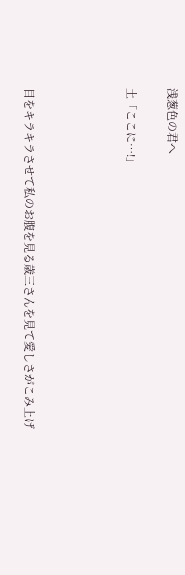浅葱色の君へ

土「ここに…!」




目をキラキラさせて私のお腹を見る歳三さんを見て愛しさがこみ上げ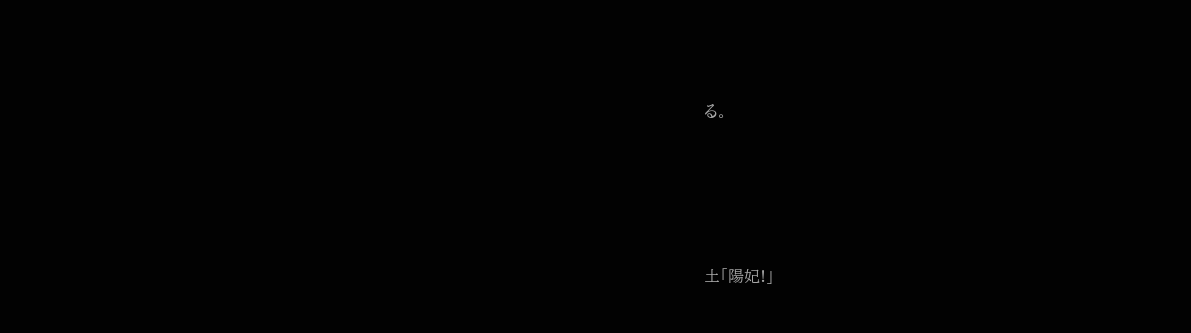る。





土「陽妃!」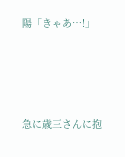陽「きゃあ…!」





急に歳三さんに抱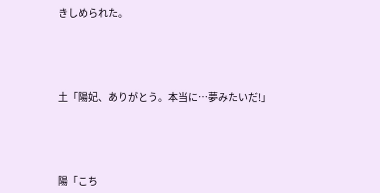きしめられた。





土「陽妃、ありがとう。本当に…夢みたいだ!」





陽「こち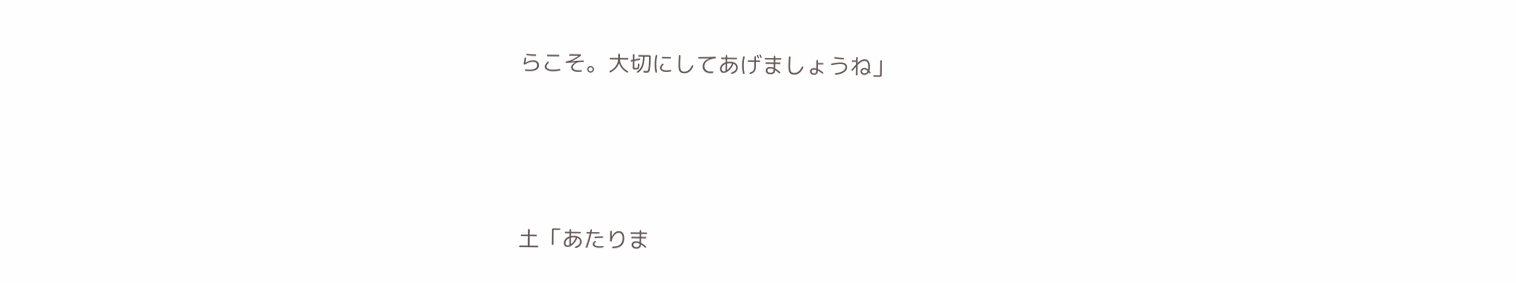らこそ。大切にしてあげましょうね」




土「あたりま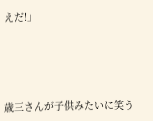えだ!」





歳三さんが子供みたいに笑う